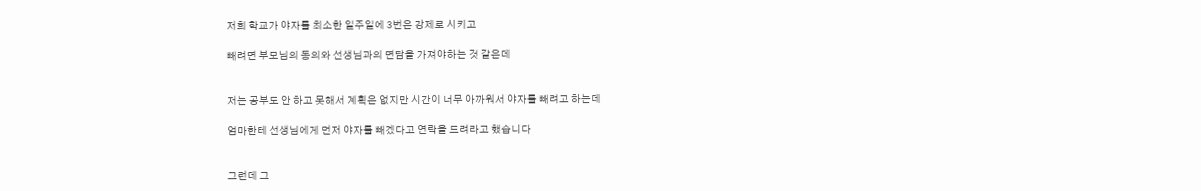저희 학교가 야자를 최소한 일주일에 3번은 강제로 시키고

빼려면 부모님의 동의와 선생님과의 면담을 가져야하는 것 같은데


저는 공부도 안 하고 못해서 계획은 없지만 시간이 너무 아까워서 야자를 빼려고 하는데

엄마한테 선생님에게 먼저 야자를 빼겠다고 연락을 드려라고 했습니다


그런데 그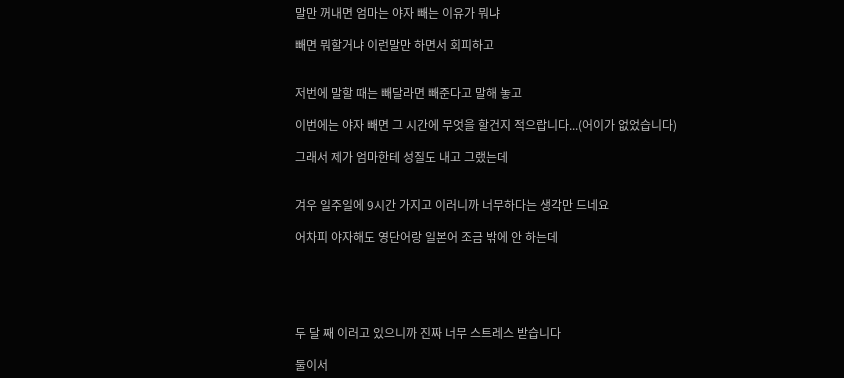말만 꺼내면 엄마는 야자 빼는 이유가 뭐냐

빼면 뭐할거냐 이런말만 하면서 회피하고


저번에 말할 때는 빼달라면 빼준다고 말해 놓고

이번에는 야자 빼면 그 시간에 무엇을 할건지 적으랍니다...(어이가 없었습니다)

그래서 제가 엄마한테 성질도 내고 그랬는데


겨우 일주일에 9시간 가지고 이러니까 너무하다는 생각만 드네요

어차피 야자해도 영단어랑 일본어 조금 밖에 안 하는데





두 달 째 이러고 있으니까 진짜 너무 스트레스 받습니다

둘이서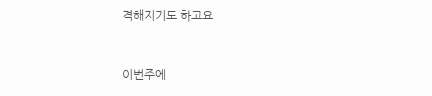격해지기도 하고요


이번주에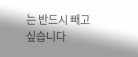는 반드시 빼고 싶습니다